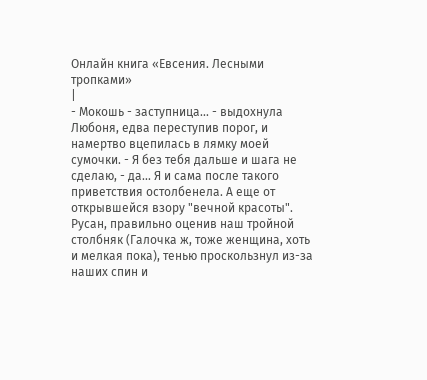Онлайн книга «Евсения. Лесными тропками»
|
- Мокошь - заступница... - выдохнула Любоня, едва переступив порог, и намертво вцепилась в лямку моей сумочки. - Я без тебя дальше и шага не сделаю, - да... Я и сама после такого приветствия остолбенела. А еще от открывшейся взору "вечной красоты". Русан, правильно оценив наш тройной столбняк (Галочка ж, тоже женщина, хоть и мелкая пока), тенью проскользнул из-за наших спин и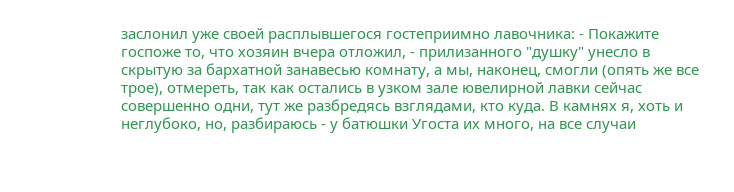заслонил уже своей расплывшегося гостеприимно лавочника: - Покажите госпоже то, что хозяин вчера отложил, - прилизанного "душку" унесло в скрытую за бархатной занавесью комнату, а мы, наконец, смогли (опять же все трое), отмереть, так как остались в узком зале ювелирной лавки сейчас совершенно одни, тут же разбредясь взглядами, кто куда. В камнях я, хоть и неглубоко, но, разбираюсь - у батюшки Угоста их много, на все случаи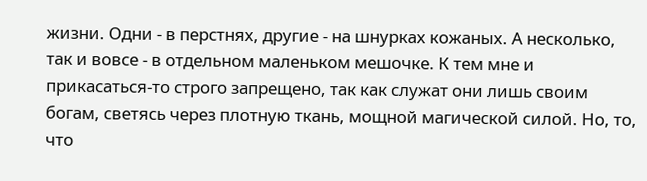жизни. Одни - в перстнях, другие - на шнурках кожаных. А несколько, так и вовсе - в отдельном маленьком мешочке. К тем мне и прикасаться-то строго запрещено, так как служат они лишь своим богам, светясь через плотную ткань, мощной магической силой. Но, то, что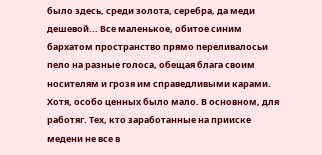было здесь, среди золота, серебра, да меди дешевой... Все маленькое, обитое синим бархатом пространство прямо переливалосьи пело на разные голоса, обещая блага своим носителям и грозя им справедливыми карами. Хотя, особо ценных было мало. В основном, для работяг. Тех, кто заработанные на прииске медени не все в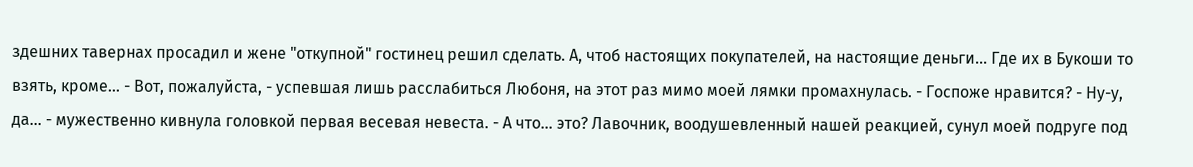здешних тавернах просадил и жене "откупной" гостинец решил сделать. А, чтоб настоящих покупателей, на настоящие деньги... Где их в Букоши то взять, кроме... - Вот, пожалуйста, - успевшая лишь расслабиться Любоня, на этот раз мимо моей лямки промахнулась. - Госпоже нравится? - Ну-у, да... - мужественно кивнула головкой первая весевая невеста. - А что... это? Лавочник, воодушевленный нашей реакцией, сунул моей подруге под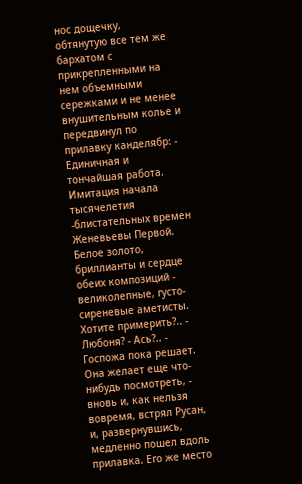нос дощечку, обтянутую все тем же бархатом с прикрепленными на нем объемными сережками и не менее внушительным колье и передвинул по прилавку канделябр: - Единичная и тончайшая работа. Имитация начала тысячелетия -блистательных времен Женевьевы Первой. Белое золото, бриллианты и сердце обеих композиций - великолепные, густо-сиреневые аметисты. Хотите примерить?.. - Любоня? - Ась?.. - Госпожа пока решает. Она желает еще что-нибудь посмотреть, - вновь и, как нельзя вовремя, встрял Русан, и, развернувшись, медленно пошел вдоль прилавка. Его же место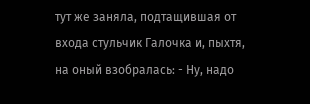тут же заняла, подтащившая от входа стульчик Галочка и, пыхтя, на оный взобралась: - Ну, надо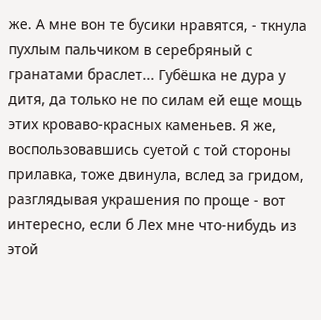же. А мне вон те бусики нравятся, - ткнула пухлым пальчиком в серебряный с гранатами браслет... Губёшка не дура у дитя, да только не по силам ей еще мощь этих кроваво-красных каменьев. Я же, воспользовавшись суетой с той стороны прилавка, тоже двинула, вслед за гридом, разглядывая украшения по проще - вот интересно, если б Лех мне что-нибудь из этой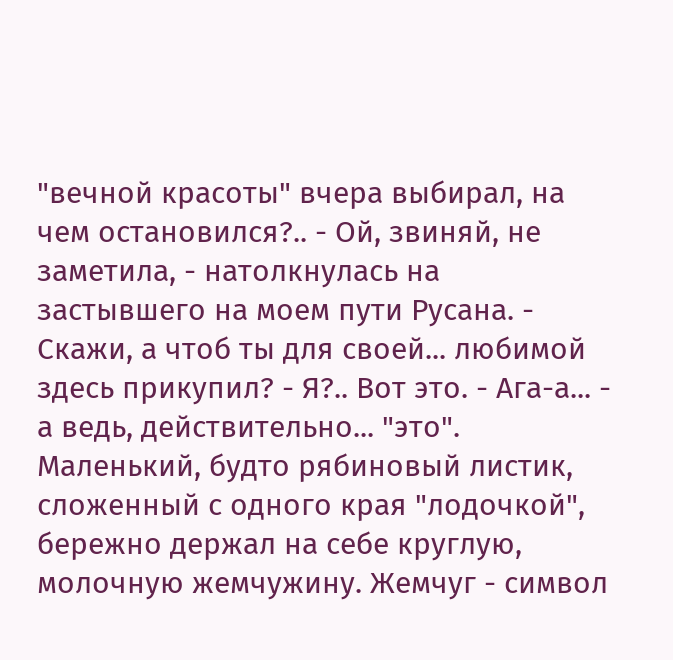"вечной красоты" вчера выбирал, на чем остановился?.. - Ой, звиняй, не заметила, - натолкнулась на застывшего на моем пути Русана. - Скажи, а чтоб ты для своей... любимой здесь прикупил? - Я?.. Вот это. - Ага-а... - а ведь, действительно... "это". Маленький, будто рябиновый листик, сложенный с одного края "лодочкой", бережно держал на себе круглую, молочную жемчужину. Жемчуг - символ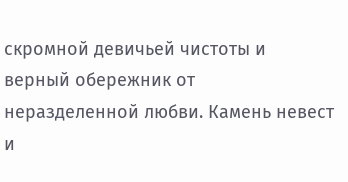скромной девичьей чистоты и верный обережник от неразделенной любви. Камень невест и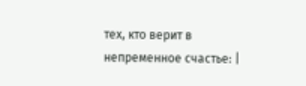тех, кто верит в непременное счастье: |